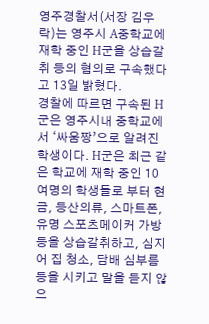영주경찰서(서장 김우락)는 영주시 A중학교에 재학 중인 H군을 상습갈취 등의 혐의로 구속했다고 13일 밝혔다.
경찰에 따르면 구속된 H군은 영주시내 중학교에서 ‘싸움짱’으로 알려진 학생이다. H군은 최근 같은 학교에 재학 중인 10여명의 학생들로 부터 현금, 등산의류, 스마트폰, 유명 스포츠메이커 가방 등을 상습갈취하고, 심지어 집 청소, 담배 심부름 등을 시키고 말을 듣지 않으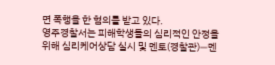면 폭행을 한 혐의를 받고 있다.
영주경찰서는 피해학생들의 심리적인 안정을 위해 심리케어상담 실시 및 멘토(경찰관)―멘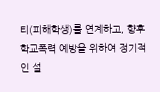티(피해학생)를 연계하고, 향후 학교폭력 예방을 위하여 정기적인 설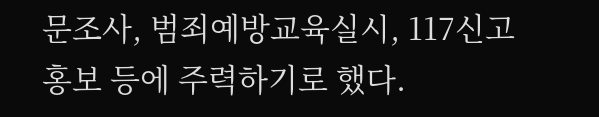문조사, 범죄예방교육실시, 117신고 홍보 등에 주력하기로 했다.